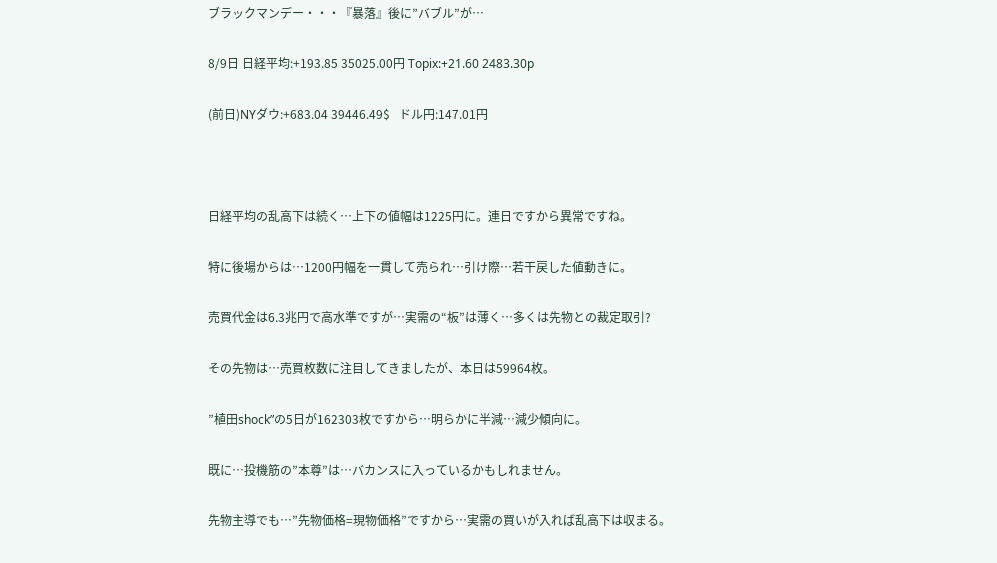ブラックマンデー・・・『暴落』後に”バブル”が…

8/9日 日経平均:+193.85 35025.00円 Topix:+21.60 2483.30p

(前日)NYダウ:+683.04 39446.49$   ドル円:147.01円



日経平均の乱高下は続く…上下の値幅は1225円に。連日ですから異常ですね。

特に後場からは…1200円幅を一貫して売られ…引け際…若干戻した値動きに。

売買代金は6.3兆円で高水準ですが…実需の“板”は薄く…多くは先物との裁定取引?

その先物は…売買枚数に注目してきましたが、本日は59964枚。

”植田shock”の5日が162303枚ですから…明らかに半減…減少傾向に。

既に…投機筋の”本尊”は…バカンスに入っているかもしれません。

先物主導でも…”先物価格=現物価格”ですから…実需の買いが入れば乱高下は収まる。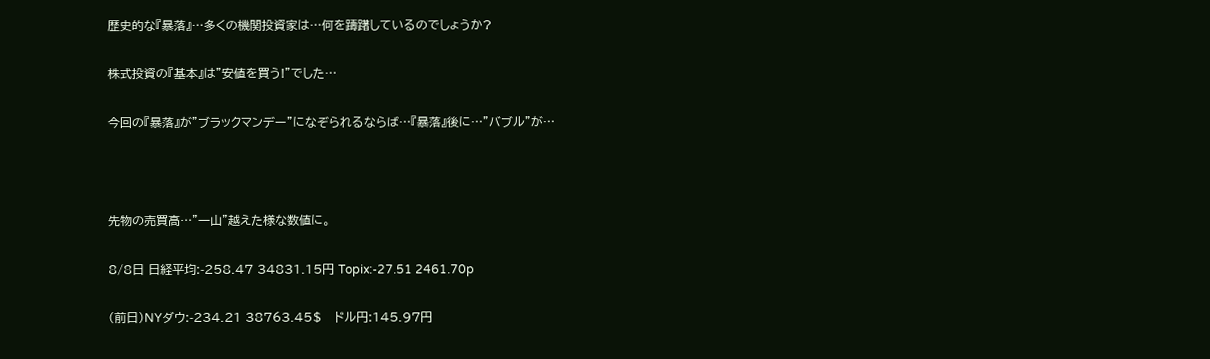歴史的な『暴落』…多くの機関投資家は…何を躊躇しているのでしょうか?

株式投資の『基本』は”安値を買う!”でした…

今回の『暴落』が”ブラックマンデー”になぞられるならば…『暴落』後に…”バブル”が…



先物の売買高…”一山”越えた様な数値に。

8/8日 日経平均:-258.47 34831.15円 Topix:-27.51 2461.70p

(前日)NYダウ:-234.21 38763.45$   ドル円:145.97円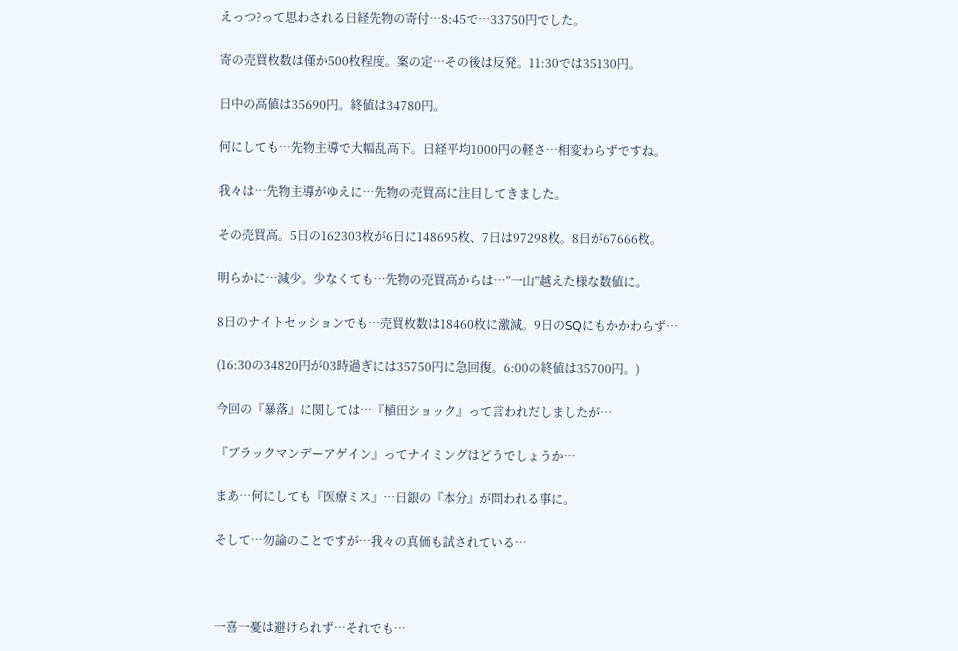えっつ?って思わされる日経先物の寄付…8:45で…33750円でした。

寄の売買枚数は僅か500枚程度。案の定…その後は反発。11:30では35130円。

日中の高値は35690円。終値は34780円。

何にしても…先物主導で大幅乱高下。日経平均1000円の軽さ…相変わらずですね。

我々は…先物主導がゆえに…先物の売買高に注目してきました。

その売買高。5日の162303枚が6日に148695枚、7日は97298枚。8日が67666枚。

明らかに…減少。少なくても…先物の売買高からは…”一山”越えた様な数値に。

8日のナイトセッションでも…売買枚数は18460枚に激減。9日のSQにもかかわらず…

(16:30の34820円が03時過ぎには35750円に急回復。6:00の終値は35700円。)

今回の『暴落』に関しては…『植田ショック』って言われだしましたが…

『ブラックマンデーアゲイン』ってナイミングはどうでしょうか…

まあ…何にしても『医療ミス』…日銀の『本分』が問われる事に。

そして…勿論のことですが…我々の真価も試されている…



一喜一憂は避けられず…それでも…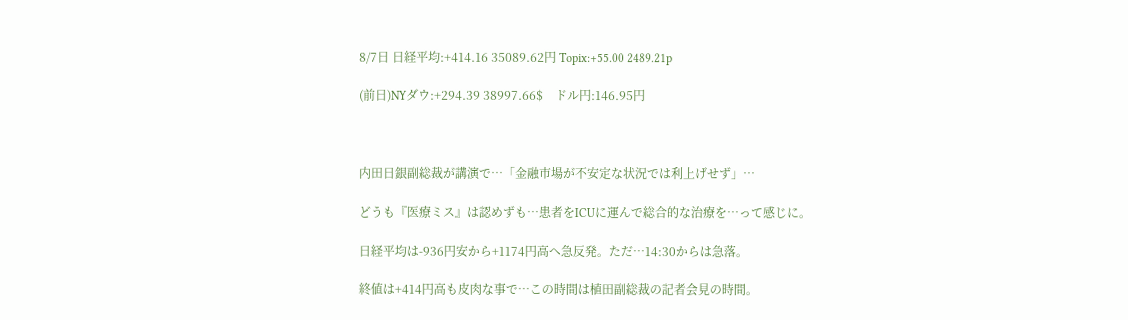8/7日 日経平均:+414.16 35089.62円 Topix:+55.00 2489.21p

(前日)NYダウ:+294.39 38997.66$    ドル円:146.95円



内田日銀副総裁が講演で…「金融市場が不安定な状況では利上げせず」…

どうも『医療ミス』は認めずも…患者をICUに運んで総合的な治療を…って感じに。

日経平均は-936円安から+1174円高へ急反発。ただ…14:30からは急落。

終値は+414円高も皮肉な事で…この時間は植田副総裁の記者会見の時間。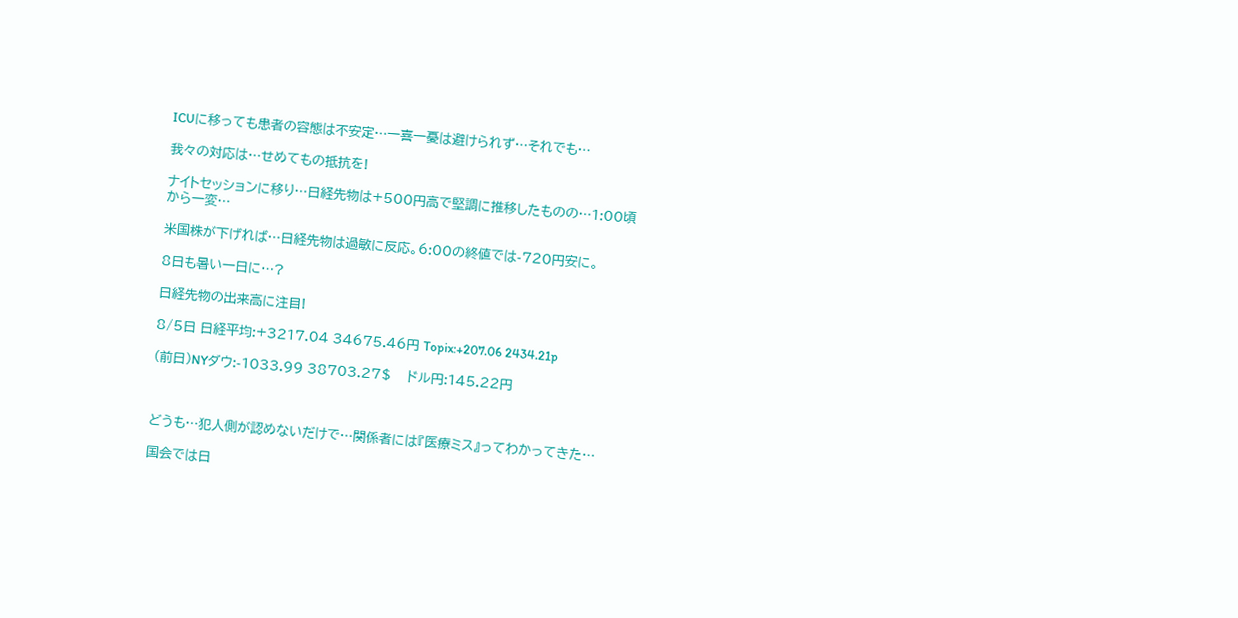ICUに移っても患者の容態は不安定…一喜一憂は避けられず…それでも…

我々の対応は…せめてもの抵抗を!

ナイトセッションに移り…日経先物は+500円高で堅調に推移したものの…1:00頃から一変…

米国株が下げれば…日経先物は過敏に反応。6:00の終値では-720円安に。

8日も暑い一日に…?

日経先物の出来高に注目!

8/5日 日経平均:+3217.04 34675.46円 Topix:+207.06 2434.21p

(前日)NYダウ:-1033.99 38703.27$    ドル円:145.22円



どうも…犯人側が認めないだけで…関係者には『医療ミス』ってわかってきた…

国会では日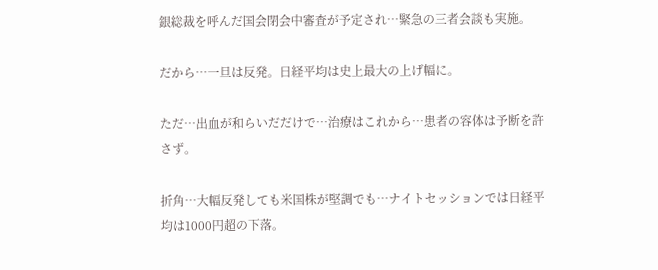銀総裁を呼んだ国会閉会中審査が予定され…緊急の三者会談も実施。

だから…一旦は反発。日経平均は史上最大の上げ幅に。

ただ…出血が和らいだだけで…治療はこれから…患者の容体は予断を許さず。

折角…大幅反発しても米国株が堅調でも…ナイトセッションでは日経平均は1000円超の下落。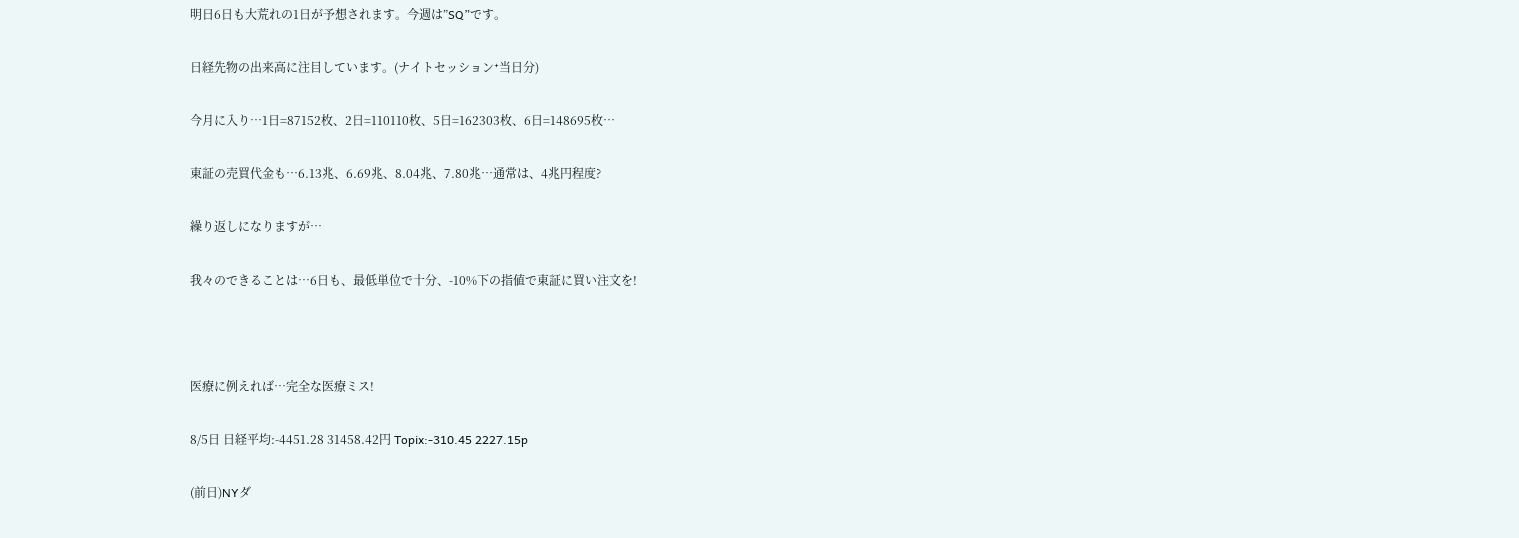明日6日も大荒れの1日が予想されます。今週は”SQ”です。

日経先物の出来高に注目しています。(ナイトセッション⁺当日分)

今月に入り…1日=87152枚、2日=110110枚、5日=162303枚、6日=148695枚…

東証の売買代金も…6.13兆、6.69兆、8.04兆、7.80兆…通常は、4兆円程度?

繰り返しになりますが…

我々のできることは…6日も、最低単位で十分、-10%下の指値で東証に買い注文を!



医療に例えれば…完全な医療ミス!

8/5日 日経平均:-4451.28 31458.42円 Topix:-310.45 2227.15p

(前日)NYダ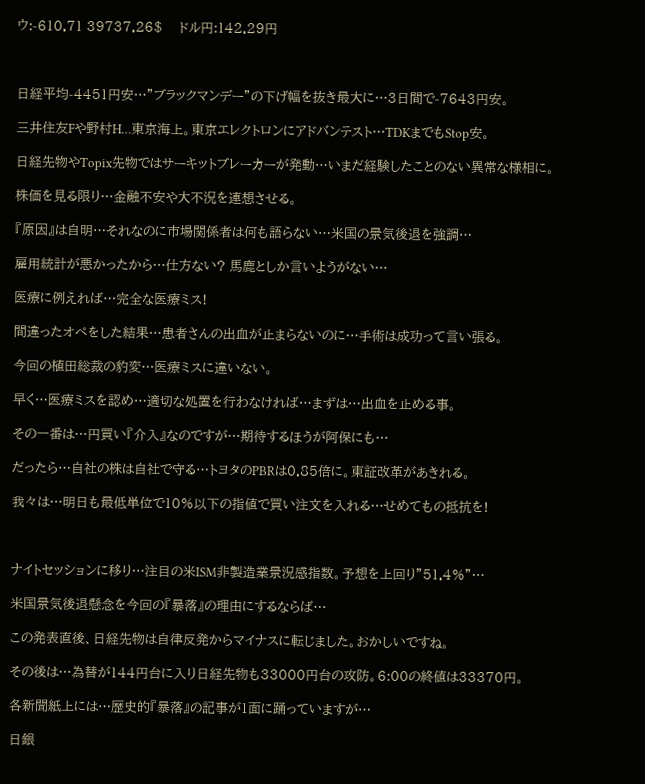ウ:-610.71 39737.26$    ドル円:142.29円



日経平均-4451円安…”ブラックマンデー”の下げ幅を抜き最大に…3日間で-7643円安。

三井住友Fや野村H…東京海上。東京エレクトロンにアドバンテスト…TDKまでもStop安。

日経先物やTopix先物ではサーキットブレーカーが発動…いまだ経験したことのない異常な様相に。

株価を見る限り…金融不安や大不況を連想させる。

『原因』は自明…それなのに市場関係者は何も語らない…米国の景気後退を強調…

雇用統計が悪かったから…仕方ない? 馬鹿としか言いようがない…

医療に例えれば…完全な医療ミス!

間違ったオペをした結果…患者さんの出血が止まらないのに…手術は成功って言い張る。

今回の植田総裁の豹変…医療ミスに違いない。

早く…医療ミスを認め…適切な処置を行わなければ…まずは…出血を止める事。

その一番は…円買い『介入』なのですが…期待するほうが阿保にも…

だったら…自社の株は自社で守る…トヨタのPBRは0.85倍に。東証改革があきれる。

我々は…明日も最低単位で10%以下の指値で買い注文を入れる…せめてもの抵抗を!



ナイトセッションに移り…注目の米ISM非製造業景況感指数。予想を上回り”51.4%”…

米国景気後退懸念を今回の『暴落』の理由にするならば…

この発表直後、日経先物は自律反発からマイナスに転じました。おかしいですね。

その後は…為替が144円台に入り日経先物も33000円台の攻防。6:00の終値は33370円。

各新聞紙上には…歴史的『暴落』の記事が1面に踊っていますが…

日銀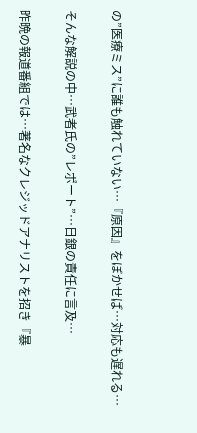の”医療ミス”に誰も触れていない…『原因』をぼかせば…対応も遅れる…

そんな解説の中…武者氏の”レポート”…日銀の責任に言及…

昨晩の報道番組では…著名なクレジッドアナリストを招き『暴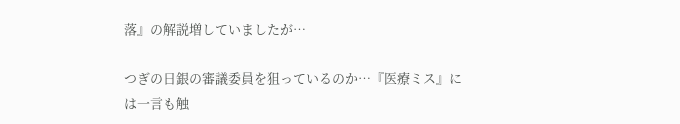落』の解説増していましたが…

つぎの日銀の審議委員を狙っているのか…『医療ミス』には一言も触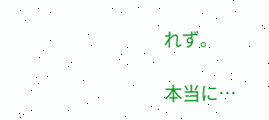れず。

本当に…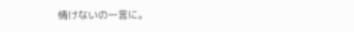情けないの一言に。